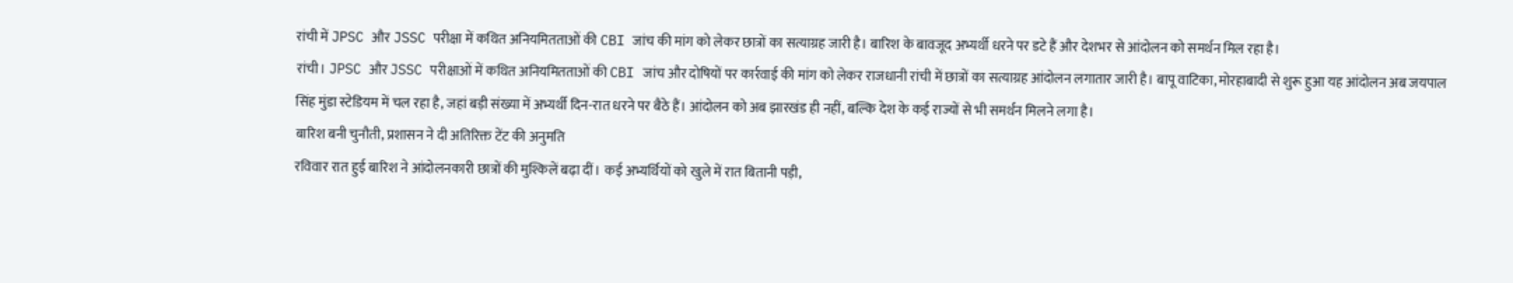रांची में JPSC और JSSC परीक्षा में कथित अनियमितताओं की CBI जांच की मांग को लेकर छात्रों का सत्याग्रह जारी है। बारिश के बावजूद अभ्यर्थी धरने पर डटे हैं और देशभर से आंदोलन को समर्थन मिल रहा है।
रांची। JPSC और JSSC परीक्षाओं में कथित अनियमितताओं की CBI जांच और दोषियों पर कार्रवाई की मांग को लेकर राजधानी रांची में छात्रों का सत्याग्रह आंदोलन लगातार जारी है। बापू वाटिका, मोरहाबादी से शुरू हुआ यह आंदोलन अब जयपाल सिंह मुंडा स्टेडियम में चल रहा है, जहां बड़ी संख्या में अभ्यर्थी दिन-रात धरने पर बैठे हैं। आंदोलन को अब झारखंड ही नहीं, बल्कि देश के कई राज्यों से भी समर्थन मिलने लगा है।
बारिश बनी चुनौती, प्रशासन ने दी अतिरिक्त टेंट की अनुमति
रविवार रात हुई बारिश ने आंदोलनकारी छात्रों की मुश्किलें बढ़ा दीं। कई अभ्यर्थियों को खुले में रात बितानी पड़ी,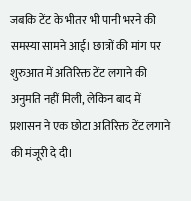जबकि टेंट के भीतर भी पानी भरने की समस्या सामने आई। छात्रों की मांग पर शुरुआत में अतिरिक्त टेंट लगाने की अनुमति नहीं मिली, लेकिन बाद में प्रशासन ने एक छोटा अतिरिक्त टेंट लगाने की मंजूरी दे दी।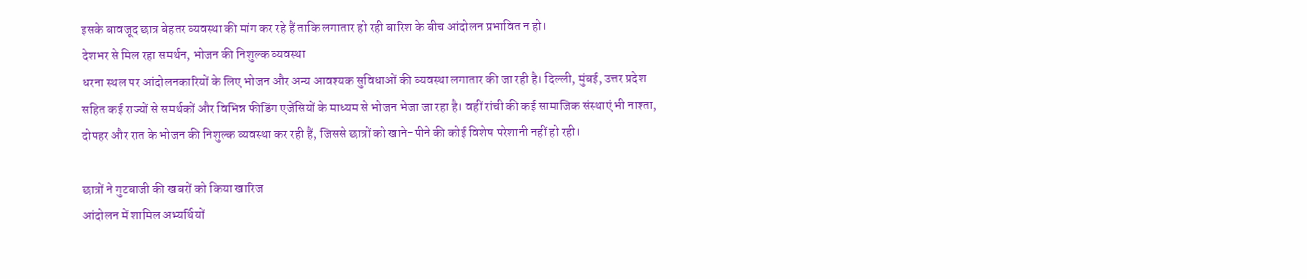इसके बावजूद छात्र बेहतर व्यवस्था की मांग कर रहे हैं ताकि लगातार हो रही बारिश के बीच आंदोलन प्रभावित न हो।
देशभर से मिल रहा समर्थन, भोजन की निशुल्क व्यवस्था
धरना स्थल पर आंदोलनकारियों के लिए भोजन और अन्य आवश्यक सुविधाओं की व्यवस्था लगातार की जा रही है। दिल्ली, मुंबई, उत्तर प्रदेश सहित कई राज्यों से समर्थकों और विभिन्न फीडिंग एजेंसियों के माध्यम से भोजन भेजा जा रहा है। वहीं रांची की कई सामाजिक संस्थाएं भी नाश्ता, दोपहर और रात के भोजन की निशुल्क व्यवस्था कर रही हैं, जिससे छात्रों को खाने-पीने की कोई विशेष परेशानी नहीं हो रही।

छात्रों ने गुटबाजी की खबरों को किया खारिज
आंदोलन में शामिल अभ्यर्थियों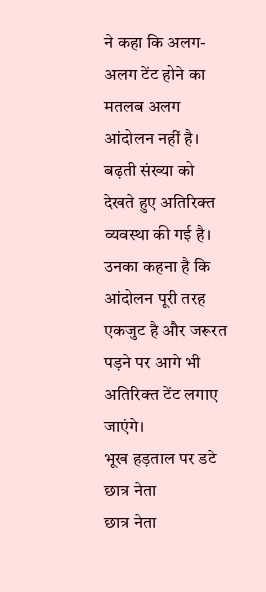ने कहा कि अलग-अलग टेंट होने का मतलब अलग आंदोलन नहीं है। बढ़ती संख्या को देखते हुए अतिरिक्त व्यवस्था की गई है। उनका कहना है कि आंदोलन पूरी तरह एकजुट है और जरूरत पड़ने पर आगे भी अतिरिक्त टेंट लगाए जाएंगे।
भूख हड़ताल पर डटे छात्र नेता
छात्र नेता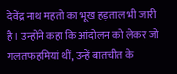देवेंद्र नाथ महतो का भूख हड़ताल भी जारी है। उन्होंने कहा कि आंदोलन को लेकर जो गलतफहमियां थीं, उन्हें बातचीत के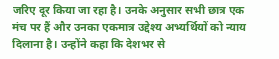जरिए दूर किया जा रहा है। उनके अनुसार सभी छात्र एक मंच पर हैं और उनका एकमात्र उद्देश्य अभ्यर्थियों को न्याय दिलाना है। उन्होंने कहा कि देशभर से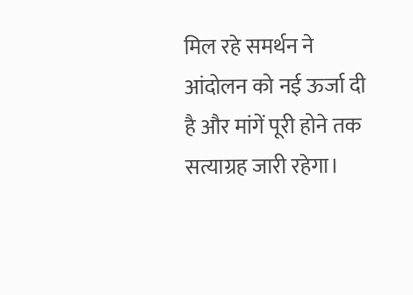मिल रहे समर्थन ने आंदोलन को नई ऊर्जा दी है और मांगें पूरी होने तक सत्याग्रह जारी रहेगा।